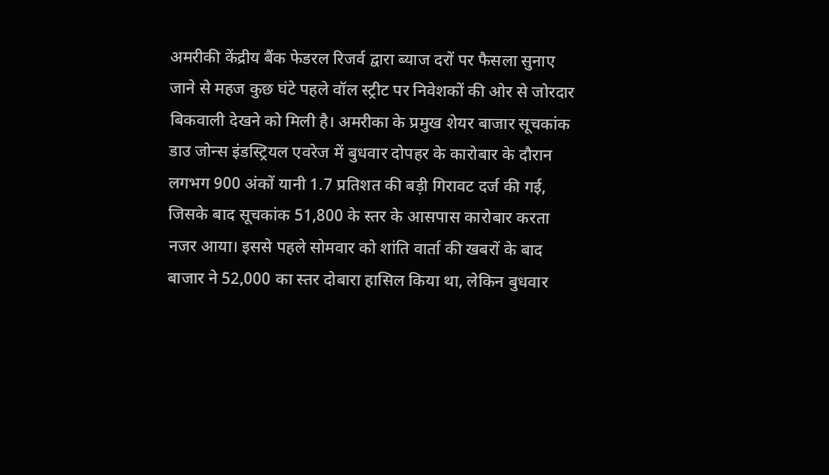अमरीकी केंद्रीय बैंक फेडरल रिजर्व द्वारा ब्याज दरों पर फैसला सुनाए जाने से महज कुछ घंटे पहले वॉल स्ट्रीट पर निवेशकों की ओर से जोरदार बिकवाली देखने को मिली है। अमरीका के प्रमुख शेयर बाजार सूचकांक डाउ जोन्स इंडस्ट्रियल एवरेज में बुधवार दोपहर के कारोबार के दौरान लगभग 900 अंकों यानी 1.7 प्रतिशत की बड़ी गिरावट दर्ज की गई, जिसके बाद सूचकांक 51,800 के स्तर के आसपास कारोबार करता नजर आया। इससे पहले सोमवार को शांति वार्ता की खबरों के बाद बाजार ने 52,000 का स्तर दोबारा हासिल किया था, लेकिन बुधवार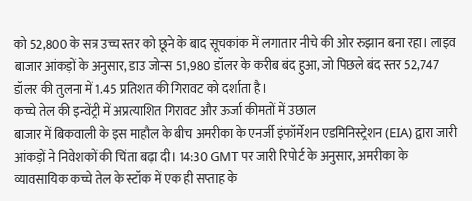को 52,800 के सत्र उच्च स्तर को छूने के बाद सूचकांक में लगातार नीचे की ओर रुझान बना रहा। लाइव बाजार आंकड़ों के अनुसार, डाउ जोन्स 51,980 डॉलर के करीब बंद हुआ, जो पिछले बंद स्तर 52,747 डॉलर की तुलना में 1.45 प्रतिशत की गिरावट को दर्शाता है।
कच्चे तेल की इन्वेंट्री में अप्रत्याशित गिरावट और ऊर्जा कीमतों में उछाल
बाजार में बिकवाली के इस माहौल के बीच अमरीका के एनर्जी इंफॉर्मेशन एडमिनिस्ट्रेशन (EIA) द्वारा जारी आंकड़ों ने निवेशकों की चिंता बढ़ा दी। 14:30 GMT पर जारी रिपोर्ट के अनुसार, अमरीका के व्यावसायिक कच्चे तेल के स्टॉक में एक ही सप्ताह के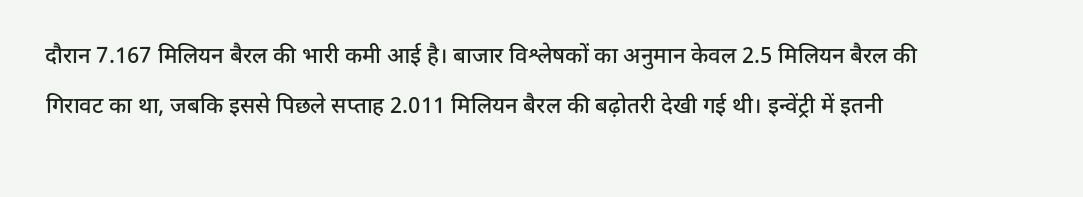दौरान 7.167 मिलियन बैरल की भारी कमी आई है। बाजार विश्लेषकों का अनुमान केवल 2.5 मिलियन बैरल की गिरावट का था, जबकि इससे पिछले सप्ताह 2.011 मिलियन बैरल की बढ़ोतरी देखी गई थी। इन्वेंट्री में इतनी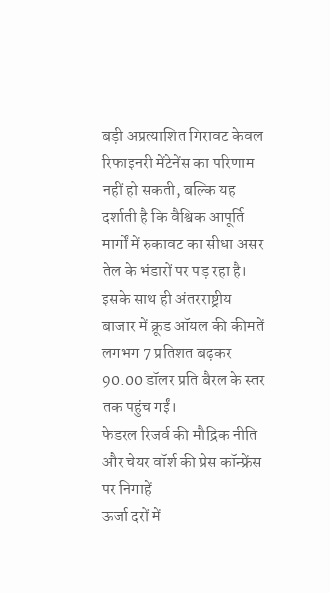बड़ी अप्रत्याशित गिरावट केवल रिफाइनरी मेंटेनेंस का परिणाम नहीं हो सकती, बल्कि यह दर्शाती है कि वैश्विक आपूर्ति मार्गों में रुकावट का सीधा असर तेल के भंडारों पर पड़ रहा है। इसके साथ ही अंतरराष्ट्रीय बाजार में क्रूड ऑयल की कीमतें लगभग 7 प्रतिशत बढ़कर 90.00 डॉलर प्रति बैरल के स्तर तक पहुंच गईं।
फेडरल रिजर्व की मौद्रिक नीति और चेयर वॉर्श की प्रेस कॉन्फ्रेंस पर निगाहें
ऊर्जा दरों में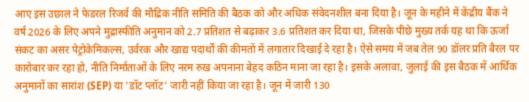आए इस उछाल ने फेडरल रिजर्व की मौद्रिक नीति समिति की बैठक को और अधिक संवेदनशील बना दिया है। जून के महीने में केंद्रीय बैंक ने वर्ष 2026 के लिए अपने मुद्रास्फीति अनुमान को 2.7 प्रतिशत से बढ़ाकर 3.6 प्रतिशत कर दिया था, जिसके पीछे मुख्य तर्क यह था कि ऊर्जा संकट का असर पेट्रोकेमिकल्स, उर्वरक और खाद्य पदार्थों की कीमतों में लगातार दिखाई दे रहा है। ऐसे समय में जब तेल 90 डॉलर प्रति बैरल पर कारोबार कर रहा हो, नीति निर्माताओं के लिए नरम रुख अपनाना बेहद कठिन माना जा रहा है। इसके अलावा, जुलाई की इस बैठक में आर्थिक अनुमानों का सारांश (SEP) या 'डॉट प्लॉट' जारी नहीं किया जा रहा है। जून में जारी 130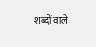शब्दों वाले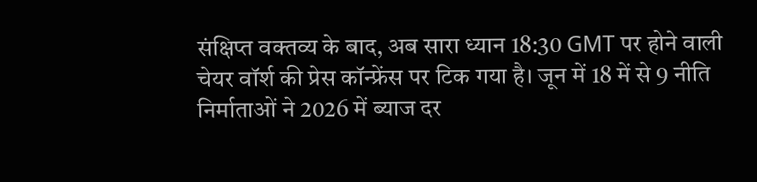संक्षिप्त वक्तव्य के बाद, अब सारा ध्यान 18:30 GMT पर होने वाली चेयर वॉर्श की प्रेस कॉन्फ्रेंस पर टिक गया है। जून में 18 में से 9 नीति निर्माताओं ने 2026 में ब्याज दर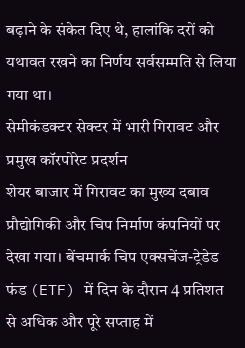बढ़ाने के संकेत दिए थे, हालांकि दरों को यथावत रखने का निर्णय सर्वसम्मति से लिया गया था।
सेमीकंडक्टर सेक्टर में भारी गिरावट और प्रमुख कॉरपोरेट प्रदर्शन
शेयर बाजार में गिरावट का मुख्य दबाव प्रौद्योगिकी और चिप निर्माण कंपनियों पर देखा गया। बेंचमार्क चिप एक्सचेंज-ट्रेडेड फंड (ETF) में दिन के दौरान 4 प्रतिशत से अधिक और पूरे सप्ताह में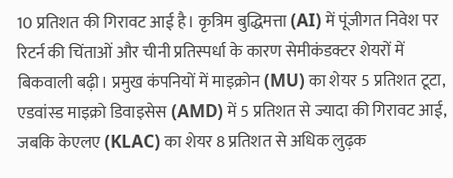10 प्रतिशत की गिरावट आई है। कृत्रिम बुद्धिमत्ता (AI) में पूंजीगत निवेश पर रिटर्न की चिंताओं और चीनी प्रतिस्पर्धा के कारण सेमीकंडक्टर शेयरों में बिकवाली बढ़ी। प्रमुख कंपनियों में माइक्रोन (MU) का शेयर 5 प्रतिशत टूटा, एडवांस्ड माइक्रो डिवाइसेस (AMD) में 5 प्रतिशत से ज्यादा की गिरावट आई, जबकि केएलए (KLAC) का शेयर 8 प्रतिशत से अधिक लुढ़क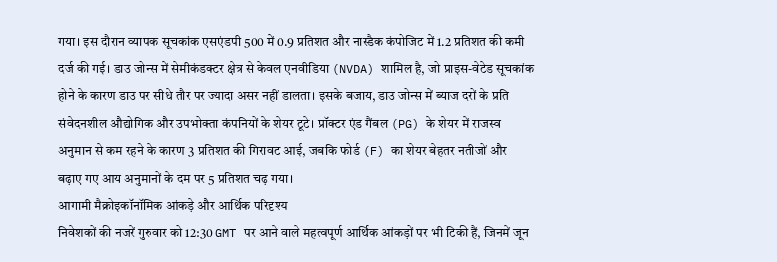गया। इस दौरान व्यापक सूचकांक एसएंडपी 500 में 0.9 प्रतिशत और नास्डैक कंपोजिट में 1.2 प्रतिशत की कमी दर्ज की गई। डाउ जोन्स में सेमीकंडक्टर क्षेत्र से केवल एनवीडिया (NVDA) शामिल है, जो प्राइस-वेटेड सूचकांक होने के कारण डाउ पर सीधे तौर पर ज्यादा असर नहीं डालता। इसके बजाय, डाउ जोन्स में ब्याज दरों के प्रति संवेदनशील औद्योगिक और उपभोक्ता कंपनियों के शेयर टूटे। प्रॉक्टर एंड गैंबल (PG) के शेयर में राजस्व अनुमान से कम रहने के कारण 3 प्रतिशत की गिरावट आई, जबकि फोर्ड (F) का शेयर बेहतर नतीजों और बढ़ाए गए आय अनुमानों के दम पर 5 प्रतिशत चढ़ गया।
आगामी मैक्रोइकॉनॉमिक आंकड़े और आर्थिक परिदृश्य
निवेशकों की नजरें गुरुवार को 12:30 GMT पर आने वाले महत्वपूर्ण आर्थिक आंकड़ों पर भी टिकी हैं, जिनमें जून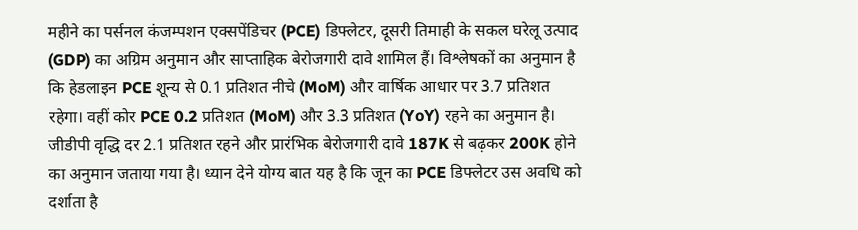महीने का पर्सनल कंजम्पशन एक्सपेंडिचर (PCE) डिफ्लेटर, दूसरी तिमाही के सकल घरेलू उत्पाद (GDP) का अग्रिम अनुमान और साप्ताहिक बेरोजगारी दावे शामिल हैं। विश्लेषकों का अनुमान है कि हेडलाइन PCE शून्य से 0.1 प्रतिशत नीचे (MoM) और वार्षिक आधार पर 3.7 प्रतिशत रहेगा। वहीं कोर PCE 0.2 प्रतिशत (MoM) और 3.3 प्रतिशत (YoY) रहने का अनुमान है। जीडीपी वृद्धि दर 2.1 प्रतिशत रहने और प्रारंभिक बेरोजगारी दावे 187K से बढ़कर 200K होने का अनुमान जताया गया है। ध्यान देने योग्य बात यह है कि जून का PCE डिफ्लेटर उस अवधि को दर्शाता है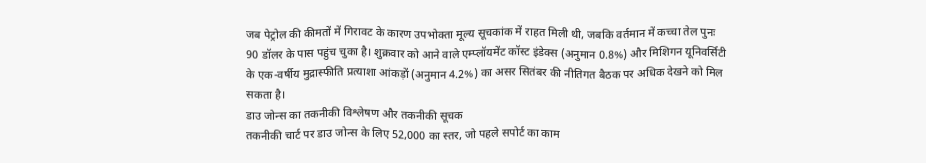जब पेट्रोल की कीमतों में गिरावट के कारण उपभोक्ता मूल्य सूचकांक में राहत मिली थी, जबकि वर्तमान में कच्चा तेल पुनः 90 डॉलर के पास पहुंच चुका है। शुक्रवार को आने वाले एम्प्लॉयमेंट कॉस्ट इंडेक्स (अनुमान 0.8%) और मिशिगन यूनिवर्सिटी के एक-वर्षीय मुद्रास्फीति प्रत्याशा आंकड़ों (अनुमान 4.2%) का असर सितंबर की नीतिगत बैठक पर अधिक देखने को मिल सकता है।
डाउ जोन्स का तकनीकी विश्लेषण और तकनीकी सूचक
तकनीकी चार्ट पर डाउ जोन्स के लिए 52,000 का स्तर, जो पहले सपोर्ट का काम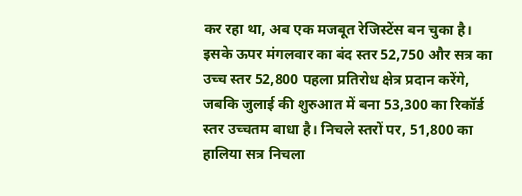कर रहा था, अब एक मजबूत रेजिस्टेंस बन चुका है। इसके ऊपर मंगलवार का बंद स्तर 52,750 और सत्र का उच्च स्तर 52,800 पहला प्रतिरोध क्षेत्र प्रदान करेंगे, जबकि जुलाई की शुरुआत में बना 53,300 का रिकॉर्ड स्तर उच्चतम बाधा है। निचले स्तरों पर, 51,800 का हालिया सत्र निचला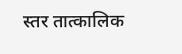स्तर तात्कालिक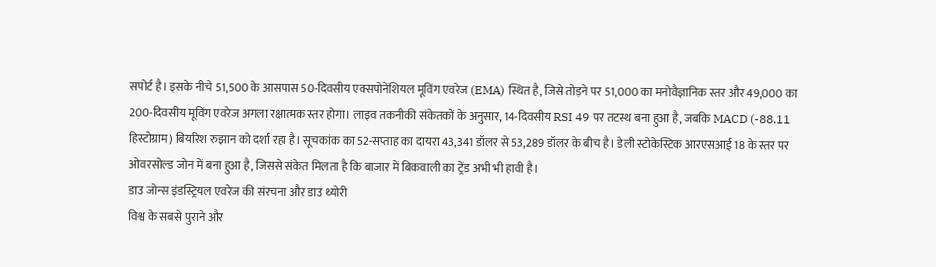सपोर्ट है। इसके नीचे 51,500 के आसपास 50-दिवसीय एक्सपोनेंशियल मूविंग एवरेज (EMA) स्थित है, जिसे तोड़ने पर 51,000 का मनोवैज्ञानिक स्तर और 49,000 का 200-दिवसीय मूविंग एवरेज अगला रक्षात्मक स्तर होगा। लाइव तकनीकी संकेतकों के अनुसार, 14-दिवसीय RSI 49 पर तटस्थ बना हुआ है, जबकि MACD (-88.11 हिस्टोग्राम) बियरिश रुझान को दर्शा रहा है। सूचकांक का 52-सप्ताह का दायरा 43,341 डॉलर से 53,289 डॉलर के बीच है। डेली स्टोकेस्टिक आरएसआई 18 के स्तर पर ओवरसोल्ड जोन में बना हुआ है, जिससे संकेत मिलता है कि बाजार में बिकवाली का ट्रेंड अभी भी हावी है।
डाउ जोन्स इंडस्ट्रियल एवरेज की संरचना और डाउ थ्योरी
विश्व के सबसे पुराने और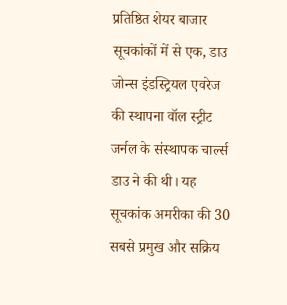प्रतिष्ठित शेयर बाजार सूचकांकों में से एक, डाउ जोन्स इंडस्ट्रियल एवरेज की स्थापना वॉल स्ट्रीट जर्नल के संस्थापक चार्ल्स डाउ ने की थी। यह सूचकांक अमरीका की 30 सबसे प्रमुख और सक्रिय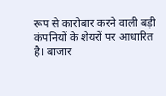रूप से कारोबार करने वाली बड़ी कंपनियों के शेयरों पर आधारित है। बाजार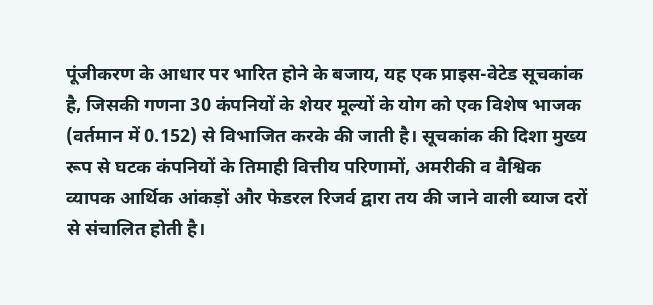पूंजीकरण के आधार पर भारित होने के बजाय, यह एक प्राइस-वेटेड सूचकांक है, जिसकी गणना 30 कंपनियों के शेयर मूल्यों के योग को एक विशेष भाजक (वर्तमान में 0.152) से विभाजित करके की जाती है। सूचकांक की दिशा मुख्य रूप से घटक कंपनियों के तिमाही वित्तीय परिणामों, अमरीकी व वैश्विक व्यापक आर्थिक आंकड़ों और फेडरल रिजर्व द्वारा तय की जाने वाली ब्याज दरों से संचालित होती है।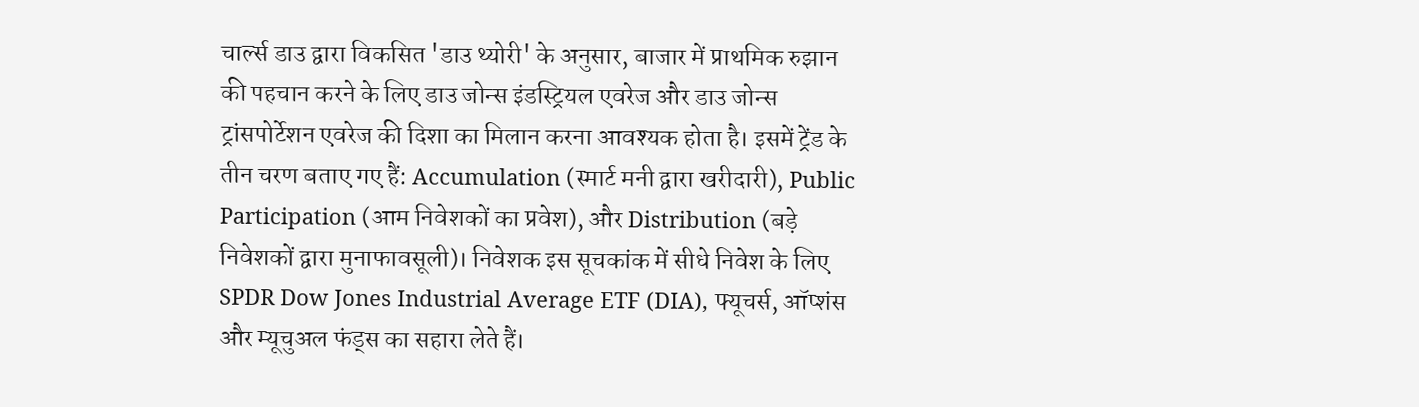चार्ल्स डाउ द्वारा विकसित 'डाउ थ्योरी' के अनुसार, बाजार में प्राथमिक रुझान की पहचान करने के लिए डाउ जोन्स इंडस्ट्रियल एवरेज और डाउ जोन्स ट्रांसपोर्टेशन एवरेज की दिशा का मिलान करना आवश्यक होता है। इसमें ट्रेंड के तीन चरण बताए गए हैं: Accumulation (स्मार्ट मनी द्वारा खरीदारी), Public Participation (आम निवेशकों का प्रवेश), और Distribution (बड़े निवेशकों द्वारा मुनाफावसूली)। निवेशक इस सूचकांक में सीधे निवेश के लिए SPDR Dow Jones Industrial Average ETF (DIA), फ्यूचर्स, ऑप्शंस और म्यूचुअल फंड्स का सहारा लेते हैं।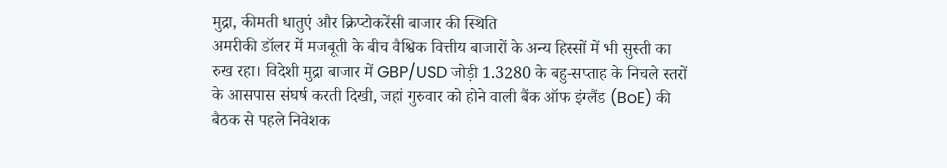मुद्रा, कीमती धातुएं और क्रिप्टोकरेंसी बाजार की स्थिति
अमरीकी डॉलर में मजबूती के बीच वैश्विक वित्तीय बाजारों के अन्य हिस्सों में भी सुस्ती का रुख रहा। विदेशी मुद्रा बाजार में GBP/USD जोड़ी 1.3280 के बहु-सप्ताह के निचले स्तरों के आसपास संघर्ष करती दिखी, जहां गुरुवार को होने वाली बैंक ऑफ इंग्लैंड (BoE) की बैठक से पहले निवेशक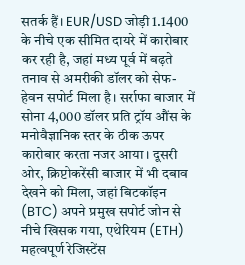सतर्क हैं। EUR/USD जोड़ी 1.1400 के नीचे एक सीमित दायरे में कारोबार कर रही है, जहां मध्य पूर्व में बढ़ते तनाव से अमरीकी डॉलर को सेफ-हेवन सपोर्ट मिला है। सर्राफा बाजार में सोना 4,000 डॉलर प्रति ट्रॉय औंस के मनोवैज्ञानिक स्तर के ठीक ऊपर कारोबार करता नजर आया। दूसरी ओर, क्रिप्टोकरेंसी बाजार में भी दबाव देखने को मिला, जहां बिटकॉइन (BTC) अपने प्रमुख सपोर्ट जोन से नीचे खिसक गया, एथेरियम (ETH) महत्वपूर्ण रेजिस्टेंस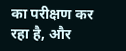का परीक्षण कर रहा है, और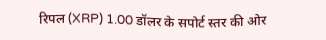रिपल (XRP) 1.00 डॉलर के सपोर्ट स्तर की ओर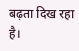बढ़ता दिख रहा है।